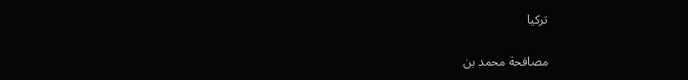تركيا

مصافحة محمد بن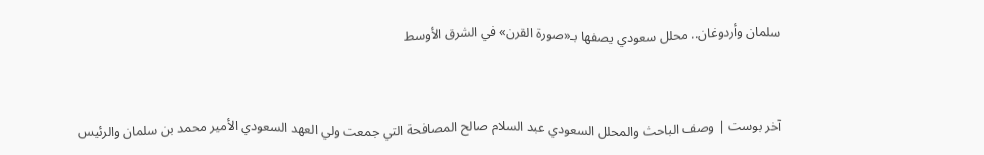سلمان وأردوغان.. محلل سعودي يصفها بـ«صورة القرن» في الشرق الأوسط



آخر بوست | وصف الباحث والمحلل السعودي عبد السلام صالح المصافحة التي جمعت ولي العهد السعودي الأمير محمد بن سلمان والرئيس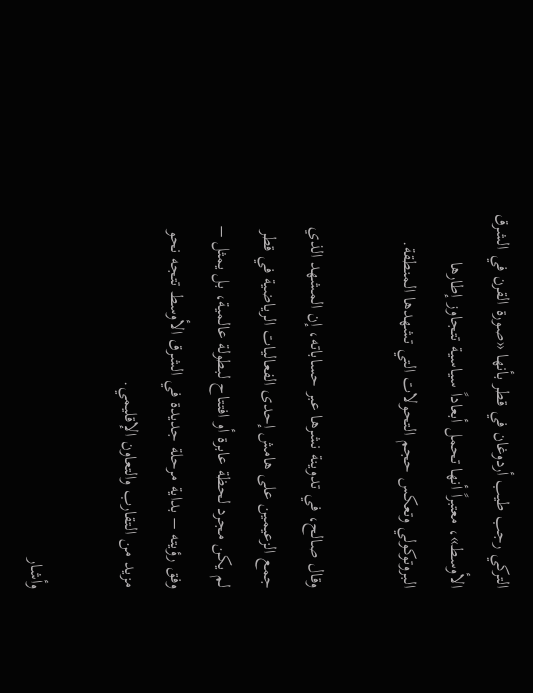التركي رجب طيب أردوغان في قطر بأنها «صورة القرن في الشرق الأوسط»، معتبراً أنها تحمل أبعاداً سياسية تتجاوز إطارها البروتوكولي وتعكس حجم التحولات التي تشهدها المنطقة.

وقال صالح، في تدوينة نشرها عبر حساباته، إن المشهد الذي جمع الزعيمين على هامش إحدى الفعاليات الرياضية في قطر لم يكن مجرد لحظة عابرة أو افتتاح لبطولة عالمية، بل يمثل – وفق رؤيته – بداية مرحلة جديدة في الشرق الأوسط تتجه نحو مزيد من التقارب والتعاون الإقليمي.

وأشار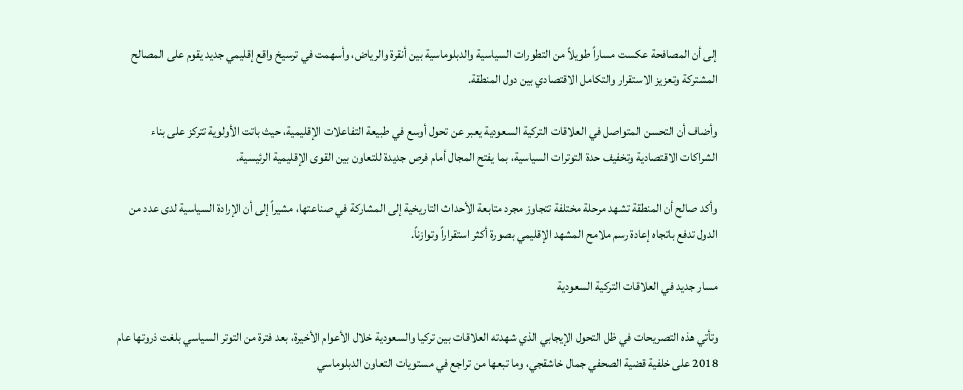إلى أن المصافحة عكست مساراً طويلاً من التطورات السياسية والدبلوماسية بين أنقرة والرياض، وأسهمت في ترسيخ واقع إقليمي جديد يقوم على المصالح المشتركة وتعزيز الاستقرار والتكامل الاقتصادي بين دول المنطقة.

وأضاف أن التحسن المتواصل في العلاقات التركية السعودية يعبر عن تحول أوسع في طبيعة التفاعلات الإقليمية، حيث باتت الأولوية تتركز على بناء الشراكات الاقتصادية وتخفيف حدة التوترات السياسية، بما يفتح المجال أمام فرص جديدة للتعاون بين القوى الإقليمية الرئيسية.

وأكد صالح أن المنطقة تشهد مرحلة مختلفة تتجاوز مجرد متابعة الأحداث التاريخية إلى المشاركة في صناعتها، مشيراً إلى أن الإرادة السياسية لدى عدد من الدول تدفع باتجاه إعادة رسم ملامح المشهد الإقليمي بصورة أكثر استقراراً وتوازناً.

مسار جديد في العلاقات التركية السعودية

وتأتي هذه التصريحات في ظل التحول الإيجابي الذي شهدته العلاقات بين تركيا والسعودية خلال الأعوام الأخيرة، بعد فترة من التوتر السياسي بلغت ذروتها عام 2018 على خلفية قضية الصحفي جمال خاشقجي، وما تبعها من تراجع في مستويات التعاون الدبلوماسي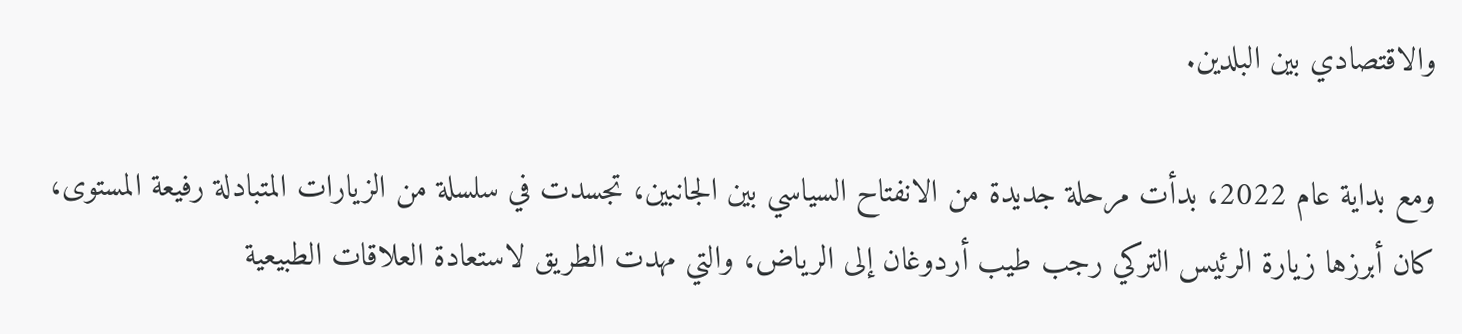والاقتصادي بين البلدين.

ومع بداية عام 2022، بدأت مرحلة جديدة من الانفتاح السياسي بين الجانبين، تجسدت في سلسلة من الزيارات المتبادلة رفيعة المستوى، كان أبرزها زيارة الرئيس التركي رجب طيب أردوغان إلى الرياض، والتي مهدت الطريق لاستعادة العلاقات الطبيعية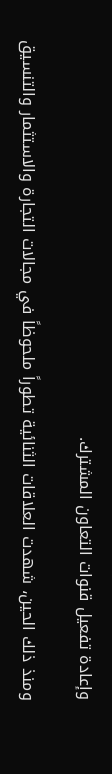وإعادة تفعيل قنوات التعاون المشترك.

ومنذ ذلك الحين، شهدت العلاقات الثنائية تطوراً ملحوظاً في مجالات التجارة والاستثمار والتنسيق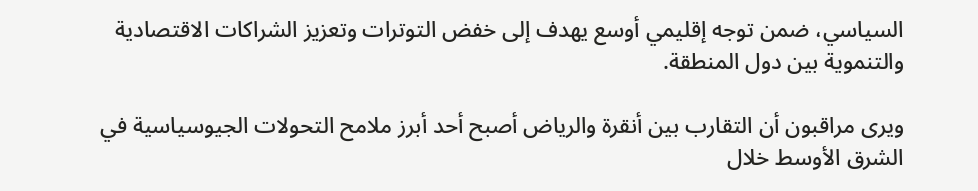السياسي، ضمن توجه إقليمي أوسع يهدف إلى خفض التوترات وتعزيز الشراكات الاقتصادية والتنموية بين دول المنطقة.

ويرى مراقبون أن التقارب بين أنقرة والرياض أصبح أحد أبرز ملامح التحولات الجيوسياسية في الشرق الأوسط خلال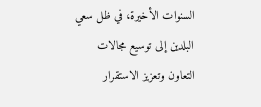السنوات الأخيرة، في ظل سعي البلدين إلى توسيع مجالات التعاون وتعزيز الاستقرار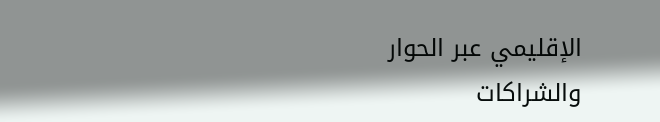الإقليمي عبر الحوار والشراكات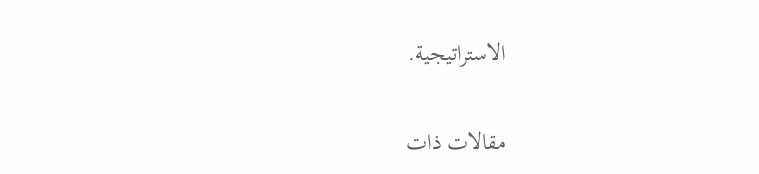الاستراتيجية.

مقالات ذات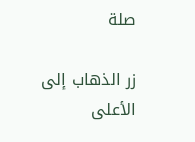صلة

زر الذهاب إلى الأعلى